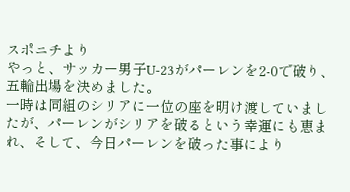スポニチより
やっと、サッカー男子U-23がパーレンを2-0で破り、五輪出場を決めました。
一時は同組のシリアに一位の座を明け渡していましたが、パーレンがシリアを破るという幸運にも恵まれ、そして、今日パーレンを破った事により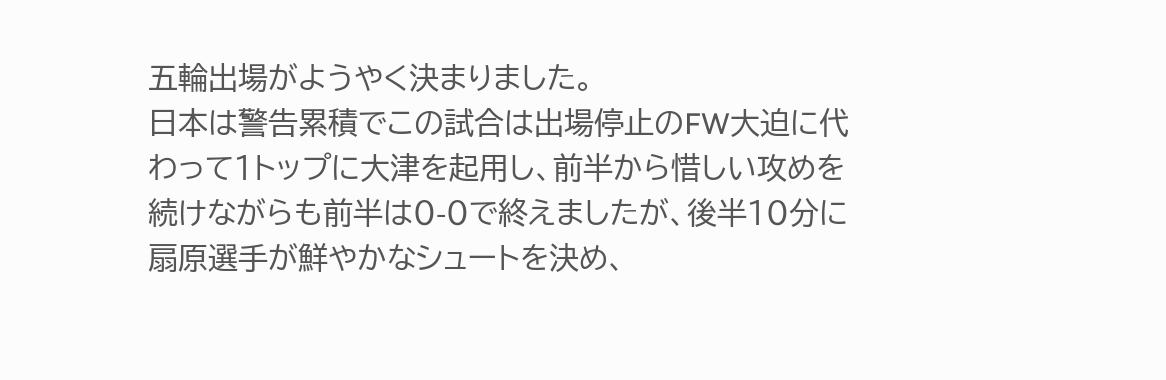五輪出場がようやく決まりました。
日本は警告累積でこの試合は出場停止のFW大迫に代わって1トップに大津を起用し、前半から惜しい攻めを続けながらも前半は0-0で終えましたが、後半10分に扇原選手が鮮やかなシュートを決め、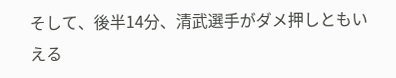そして、後半14分、清武選手がダメ押しともいえる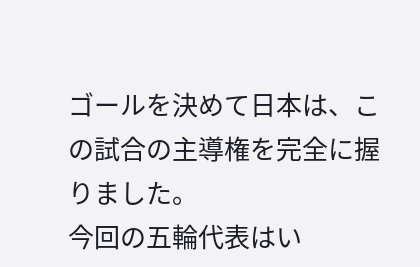ゴールを決めて日本は、この試合の主導権を完全に握りました。
今回の五輪代表はい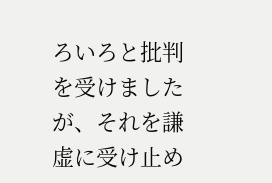ろいろと批判を受けましたが、それを謙虚に受け止め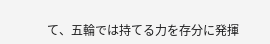て、五輪では持てる力を存分に発揮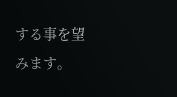する事を望みます。